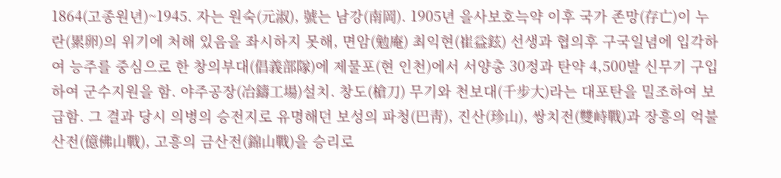1864(고종원년)~1945. 자는 원숙(元淑), 號는 남강(南岡). 1905년 을사보호늑약 이후 국가 존망(存亡)이 누란(累卵)의 위기에 처해 있음을 좌시하지 못해, 면암(勉庵) 최익현(崔益鉉) 선생과 협의후 구국일념에 입각하여 능주를 중심으로 한 창의부대(倡義部隊)에 제물포(현 인천)에서 서양총 30정과 탄약 4,500발 신무기 구입하여 군수지원을 함. 야주공장(冶鑄工場)설치. 창도(槍刀) 무기와 천보대(千步大)라는 대포탄을 밀조하여 보급함. 그 결과 당시 의병의 승전지로 유명해던 보성의 파청(巴靑), 진산(珍山), 쌍치전(雙峙戰)과 장흥의 억불산전(億佛山戰), 고흥의 금산전(錦山戰)을 승리로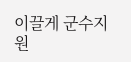이끌게 군수지원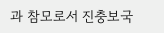과 참모로서 진충보국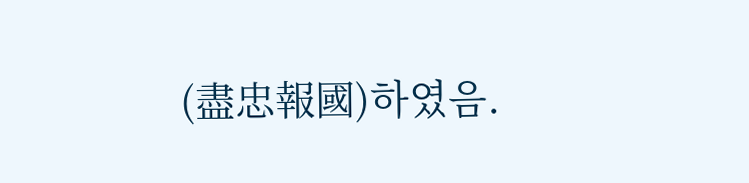(盡忠報國)하였음.